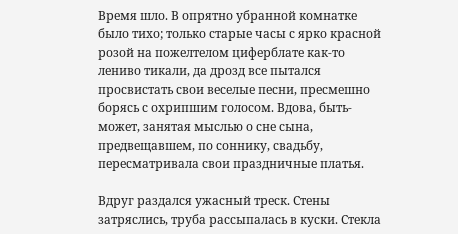Время шло. В опрятно убранной комнатке было тихо; только старые часы с ярко красной розой на пожелтелом циферблате как-то лениво тикали, да дрозд все пытался просвистать свои веселые песни, пресмешно борясь с охрипшим голосом. Вдова, быть-может, занятая мыслью о сне сына, предвещавшем, по соннику, свадьбу, пересматривала свои праздничные платья.

Вдруг раздался ужасный треск. Стены затряслись, труба рассыпалась в куски. Стекла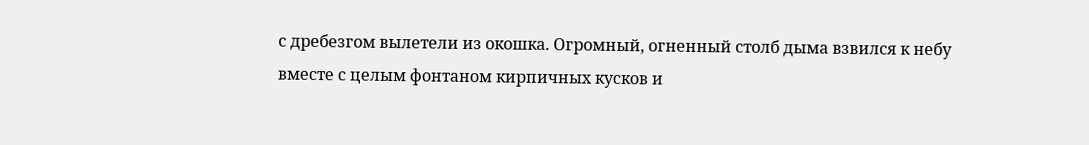с дребезгом вылетели из окошка. Огромный, огненный столб дыма взвился к небу вместе с целым фонтаном кирпичных кусков и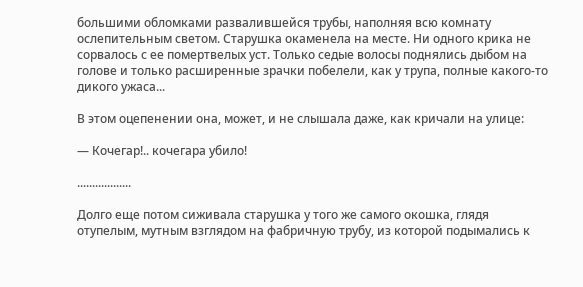большими обломками развалившейся трубы, наполняя всю комнату ослепительным светом. Старушка окаменела на месте. Ни одного крика не сорвалось с ее помертвелых уст. Только седые волосы поднялись дыбом на голове и только расширенные зрачки побелели, как у трупа, полные какого-то дикого ужаса...

В этом оцепенении она, может, и не слышала даже, как кричали на улице:

— Кочегар!.. кочегара убило!

..................

Долго еще потом сиживала старушка у того же самого окошка, глядя отупелым, мутным взглядом на фабричную трубу, из которой подымались к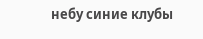небу синие клубы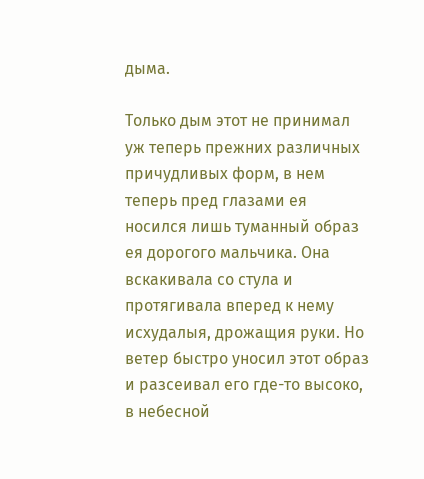дыма.

Только дым этот не принимал уж теперь прежних различных причудливых форм, в нем теперь пред глазами ея носился лишь туманный образ ея дорогого мальчика. Она вскакивала со стула и протягивала вперед к нему исхудалыя, дрожащия руки. Но ветер быстро уносил этот образ и разсеивал его где-то высоко, в небесной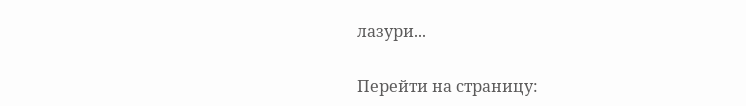лазури...

Перейти на страницу: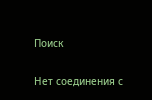Поиск

Нет соединения с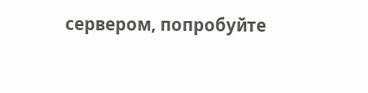сервером, попробуйте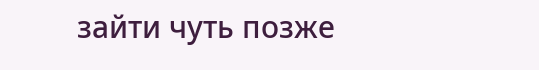зайти чуть позже